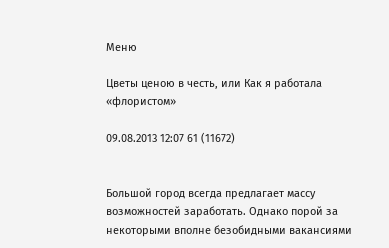Меню

Цветы ценою в честь, или Как я работала «флористом»

09.08.2013 12:07 61 (11672)


Большой город всегда предлагает массу возможностей заработать. Однако порой за некоторыми вполне безобидными вакансиями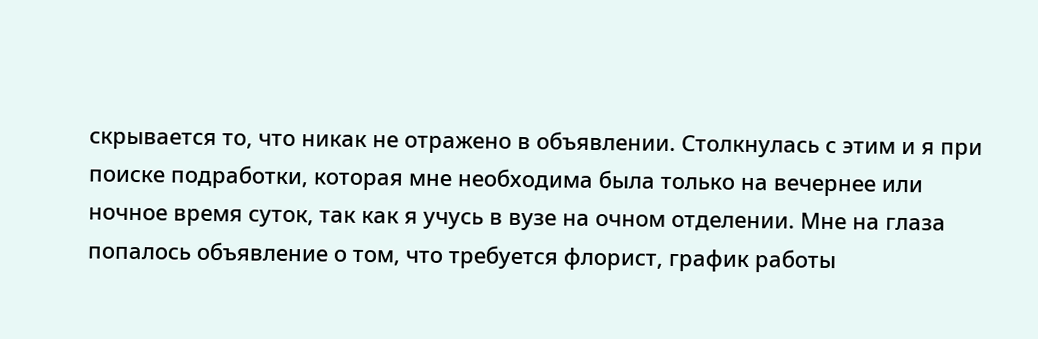скрывается то, что никак не отражено в объявлении. Столкнулась с этим и я при поиске подработки, которая мне необходима была только на вечернее или ночное время суток, так как я учусь в вузе на очном отделении. Мне на глаза попалось объявление о том, что требуется флорист, график работы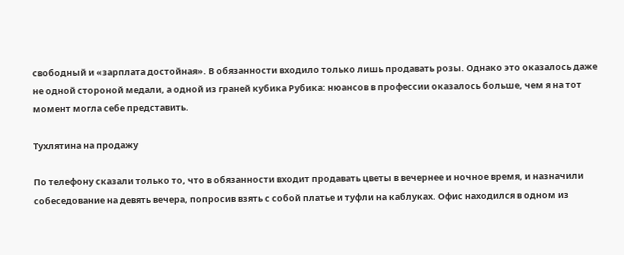свободный и «зарплата достойная». В обязанности входило только лишь продавать розы. Однако это оказалось даже не одной стороной медали, а одной из граней кубика Рубика: нюансов в профессии оказалось больше, чем я на тот момент могла себе представить.

Тухлятина на продажу

По телефону сказали только то, что в обязанности входит продавать цветы в вечернее и ночное время, и назначили собеседование на девять вечера, попросив взять с собой платье и туфли на каблуках. Офис находился в одном из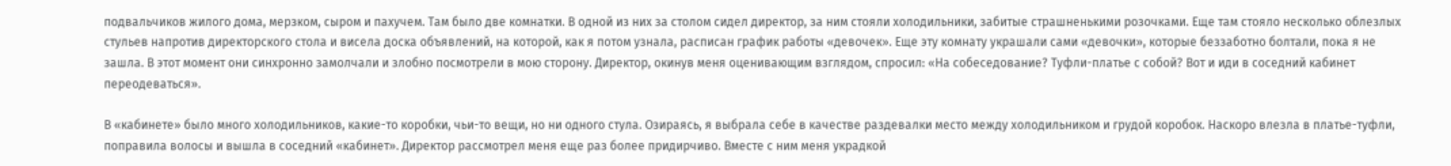подвальчиков жилого дома, мерзком, сыром и пахучем. Там было две комнатки. В одной из них за столом сидел директор, за ним стояли холодильники, забитые страшненькими розочками. Еще там стояло несколько облезлых стульев напротив директорского стола и висела доска объявлений, на которой, как я потом узнала, расписан график работы «девочек». Еще эту комнату украшали сами «девочки», которые беззаботно болтали, пока я не зашла. В этот момент они синхронно замолчали и злобно посмотрели в мою сторону. Директор, окинув меня оценивающим взглядом, спросил: «На собеседование? Туфли-платье с собой? Вот и иди в соседний кабинет переодеваться».

В «кабинете» было много холодильников, какие-то коробки, чьи-то вещи, но ни одного стула. Озираясь, я выбрала себе в качестве раздевалки место между холодильником и грудой коробок. Наскоро влезла в платье-туфли, поправила волосы и вышла в соседний «кабинет». Директор рассмотрел меня еще раз более придирчиво. Вместе с ним меня украдкой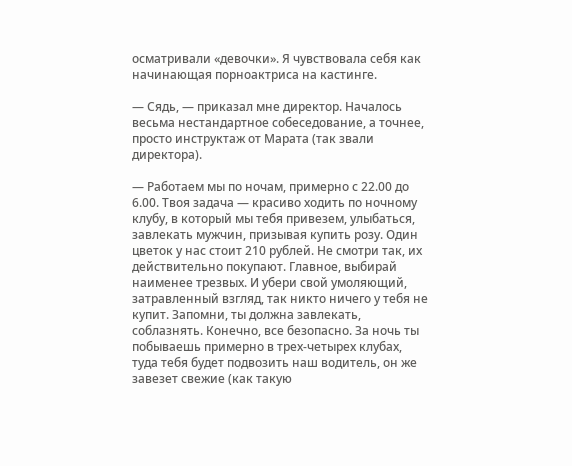осматривали «девочки». Я чувствовала себя как начинающая порноактриса на кастинге.

— Сядь, — приказал мне директор. Началось весьма нестандартное собеседование, а точнее, просто инструктаж от Марата (так звали директора).

— Работаем мы по ночам, примерно с 22.00 до 6.00. Твоя задача — красиво ходить по ночному клубу, в который мы тебя привезем, улыбаться, завлекать мужчин, призывая купить розу. Один цветок у нас стоит 210 рублей. Не смотри так, их действительно покупают. Главное, выбирай наименее трезвых. И убери свой умоляющий, затравленный взгляд, так никто ничего у тебя не купит. Запомни, ты должна завлекать, соблазнять. Конечно, все безопасно. За ночь ты побываешь примерно в трех-четырех клубах, туда тебя будет подвозить наш водитель, он же завезет свежие (как такую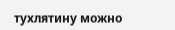тухлятину можно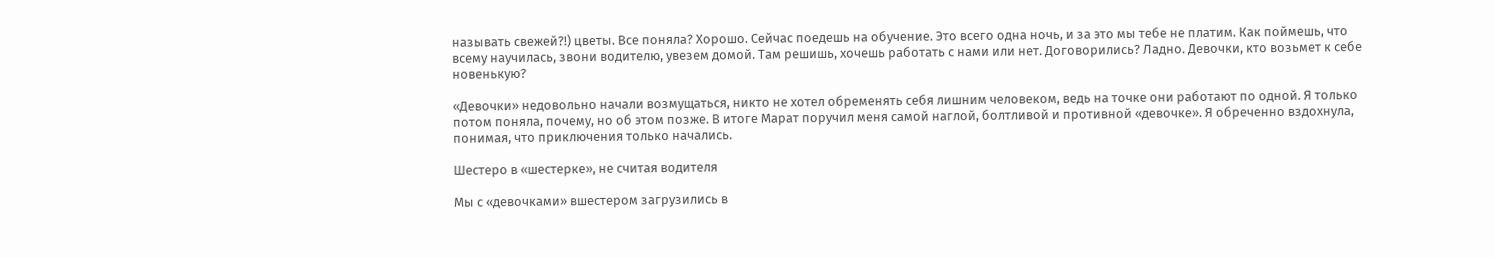называть свежей?!) цветы. Все поняла? Хорошо. Сейчас поедешь на обучение. Это всего одна ночь, и за это мы тебе не платим. Как поймешь, что всему научилась, звони водителю, увезем домой. Там решишь, хочешь работать с нами или нет. Договорились? Ладно. Девочки, кто возьмет к себе новенькую?

«Девочки» недовольно начали возмущаться, никто не хотел обременять себя лишним человеком, ведь на точке они работают по одной. Я только потом поняла, почему, но об этом позже. В итоге Марат поручил меня самой наглой, болтливой и противной «девочке». Я обреченно вздохнула, понимая, что приключения только начались.

Шестеро в «шестерке», не считая водителя

Мы с «девочками» вшестером загрузились в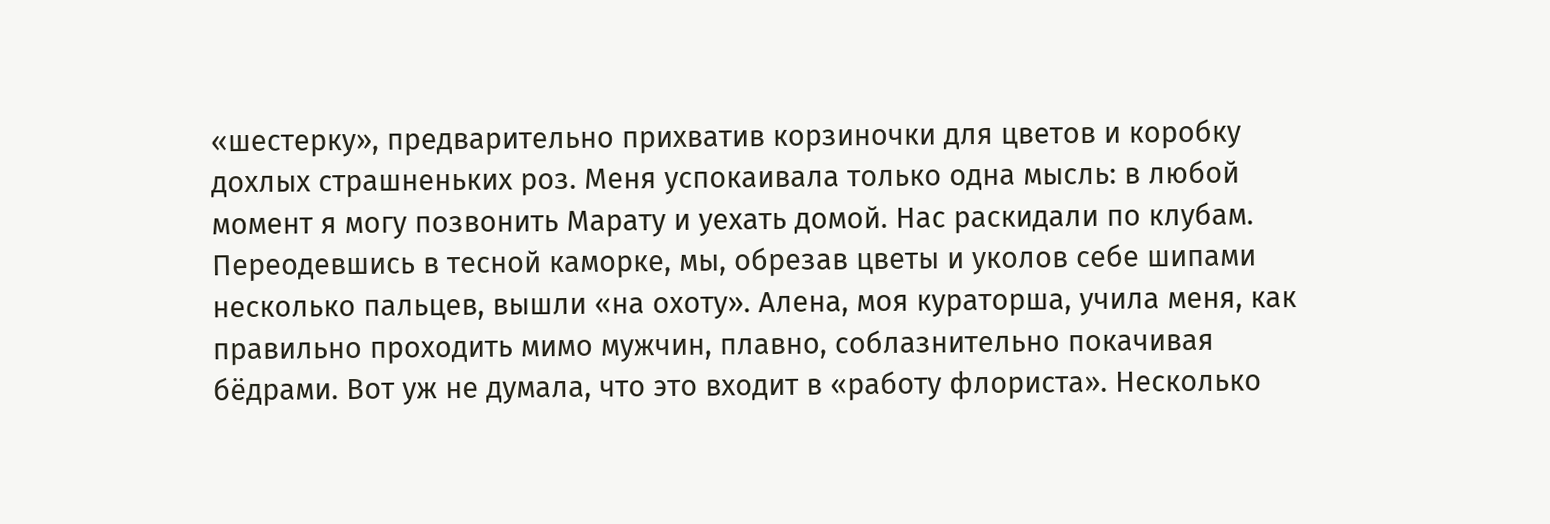«шестерку», предварительно прихватив корзиночки для цветов и коробку дохлых страшненьких роз. Меня успокаивала только одна мысль: в любой момент я могу позвонить Марату и уехать домой. Нас раскидали по клубам. Переодевшись в тесной каморке, мы, обрезав цветы и уколов себе шипами несколько пальцев, вышли «на охоту». Алена, моя кураторша, учила меня, как правильно проходить мимо мужчин, плавно, соблазнительно покачивая бёдрами. Вот уж не думала, что это входит в «работу флориста». Несколько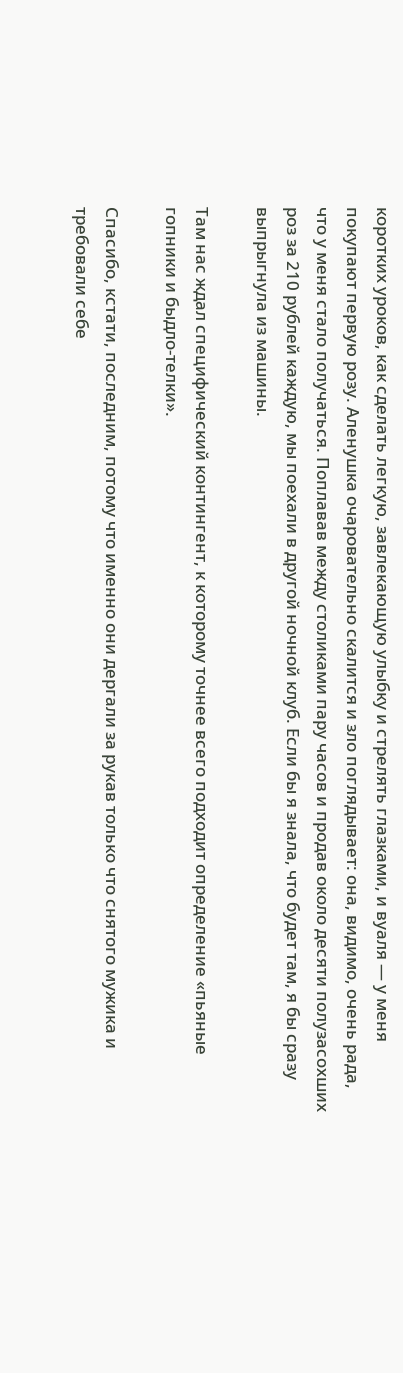коротких уроков, как сделать легкую, завлекающую улыбку и стрелять глазками, и вуаля — у меня покупают первую розу. Аленушка очаровательно скалится и зло поглядывает: она, видимо, очень рада, что у меня стало получаться. Поплавав между столиками пару часов и продав около десяти полузасохших роз за 210 рублей каждую, мы поехали в другой ночной клуб. Если бы я знала, что будет там, я бы сразу выпрыгнула из машины.

Там нас ждал специфический контингент, к которому точнее всего подходит определение «пьяные гопники и быдло-телки».

Спасибо, кстати, последним, потому что именно они дергали за рукав только что снятого мужика и требовали себе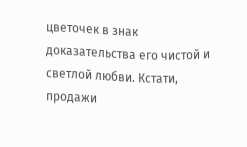цветочек в знак доказательства его чистой и светлой любви. Кстати, продажи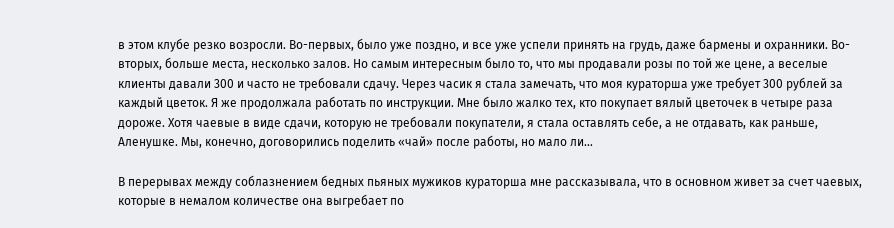в этом клубе резко возросли. Во-первых, было уже поздно, и все уже успели принять на грудь, даже бармены и охранники. Во-вторых, больше места, несколько залов. Но самым интересным было то, что мы продавали розы по той же цене, а веселые клиенты давали 300 и часто не требовали сдачу. Через часик я стала замечать, что моя кураторша уже требует 300 рублей за каждый цветок. Я же продолжала работать по инструкции. Мне было жалко тех, кто покупает вялый цветочек в четыре раза дороже. Хотя чаевые в виде сдачи, которую не требовали покупатели, я стала оставлять себе, а не отдавать, как раньше, Аленушке. Мы, конечно, договорились поделить «чай» после работы, но мало ли…

В перерывах между соблазнением бедных пьяных мужиков кураторша мне рассказывала, что в основном живет за счет чаевых, которые в немалом количестве она выгребает по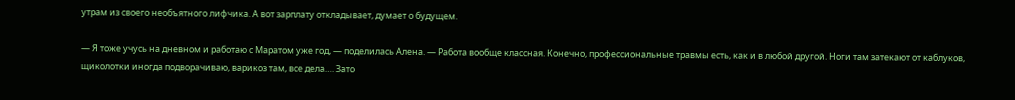утрам из своего необъятного лифчика. А вот зарплату откладывает, думает о будущем.

— Я тоже учусь на дневном и работаю с Маратом уже год, — поделилась Алена. — Работа вообще классная. Конечно, профессиональные травмы есть, как и в любой другой. Ноги там затекают от каблуков, щиколотки иногда подворачиваю, варикоз там, все дела…. Зато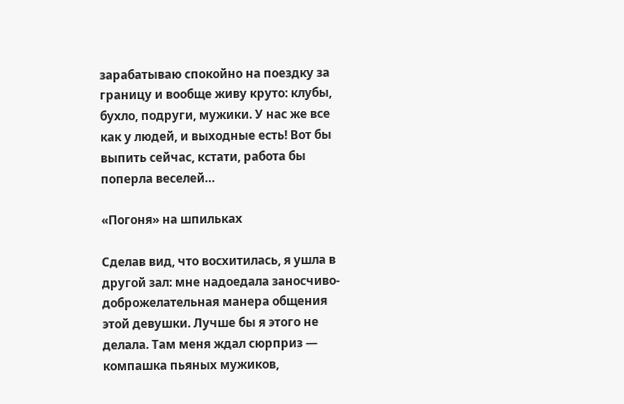зарабатываю спокойно на поездку за границу и вообще живу круто: клубы, бухло, подруги, мужики. У нас же все как у людей, и выходные есть! Вот бы выпить сейчас, кстати, работа бы поперла веселей…

«Погоня» на шпильках

Сделав вид, что восхитилась, я ушла в другой зал: мне надоедала заносчиво-доброжелательная манера общения этой девушки. Лучше бы я этого не делала. Там меня ждал сюрприз — компашка пьяных мужиков,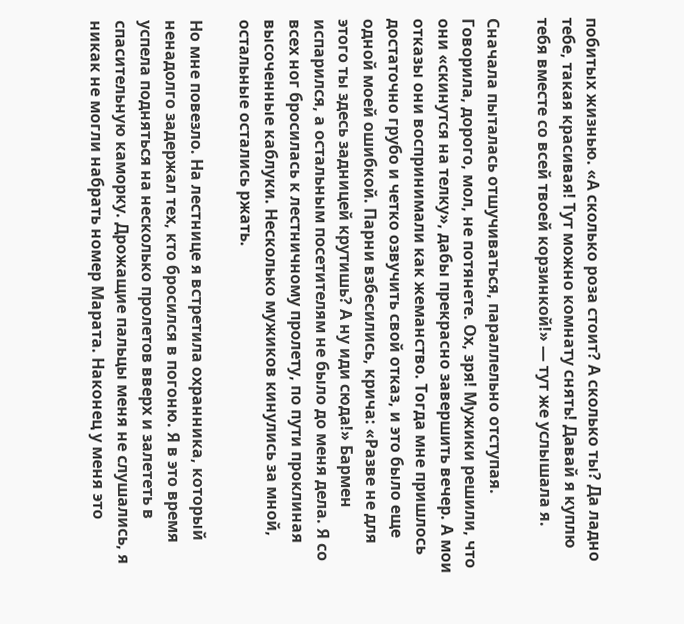побитых жизнью. «А сколько роза стоит? А сколько ты? Да ладно тебе, такая красивая! Тут можно комнату снять! Давай я куплю тебя вместе со всей твоей корзинкой!» — тут же услышала я.

Сначала пыталась отшучиваться, параллельно отступая. Говорила, дорого, мол, не потянете. Ох, зря! Мужики решили, что они «скинутся на телку», дабы прекрасно завершить вечер. А мои отказы они воспринимали как жеманство. Тогда мне пришлось достаточно грубо и четко озвучить свой отказ, и это было еще одной моей ошибкой. Парни взбесились, крича: «Разве не для этого ты здесь задницей крутишь? А ну иди сюда!» Бармен испарился, а остальным посетителям не было до меня дела. Я со всех ног бросилась к лестничному пролету, по пути проклиная высоченные каблуки. Несколько мужиков кинулись за мной, остальные остались ржать.

Но мне повезло. На лестнице я встретила охранника, который ненадолго задержал тех, кто бросился в погоню. Я в это время успела подняться на несколько пролетов вверх и залететь в спасительную каморку. Дрожащие пальцы меня не слушались, я никак не могли набрать номер Марата. Наконец у меня это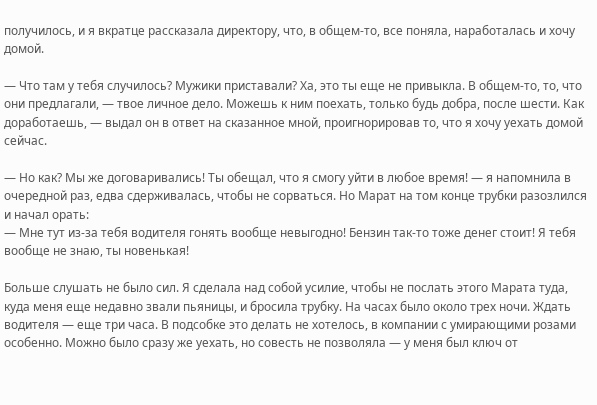получилось, и я вкратце рассказала директору, что, в общем-то, все поняла, наработалась и хочу домой.

— Что там у тебя случилось? Мужики приставали? Ха, это ты еще не привыкла. В общем-то, то, что они предлагали, — твое личное дело. Можешь к ним поехать, только будь добра, после шести. Как доработаешь, — выдал он в ответ на сказанное мной, проигнорировав то, что я хочу уехать домой сейчас.

— Но как? Мы же договаривались! Ты обещал, что я смогу уйти в любое время! — я напомнила в очередной раз, едва сдерживалась, чтобы не сорваться. Но Марат на том конце трубки разозлился и начал орать:
— Мне тут из-за тебя водителя гонять вообще невыгодно! Бензин так-то тоже денег стоит! Я тебя вообще не знаю, ты новенькая!

Больше слушать не было сил. Я сделала над собой усилие, чтобы не послать этого Марата туда, куда меня еще недавно звали пьяницы, и бросила трубку. На часах было около трех ночи. Ждать водителя — еще три часа. В подсобке это делать не хотелось, в компании с умирающими розами особенно. Можно было сразу же уехать, но совесть не позволяла — у меня был ключ от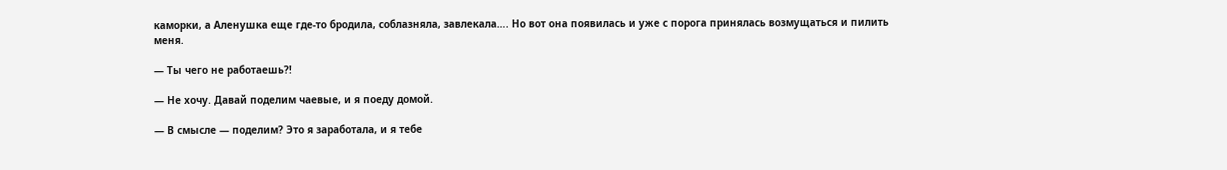каморки, а Аленушка еще где-то бродила, соблазняла, завлекала…. Но вот она появилась и уже с порога принялась возмущаться и пилить меня.

— Ты чего не работаешь?!

— Не хочу. Давай поделим чаевые, и я поеду домой.

— В смысле — поделим? Это я заработала, и я тебе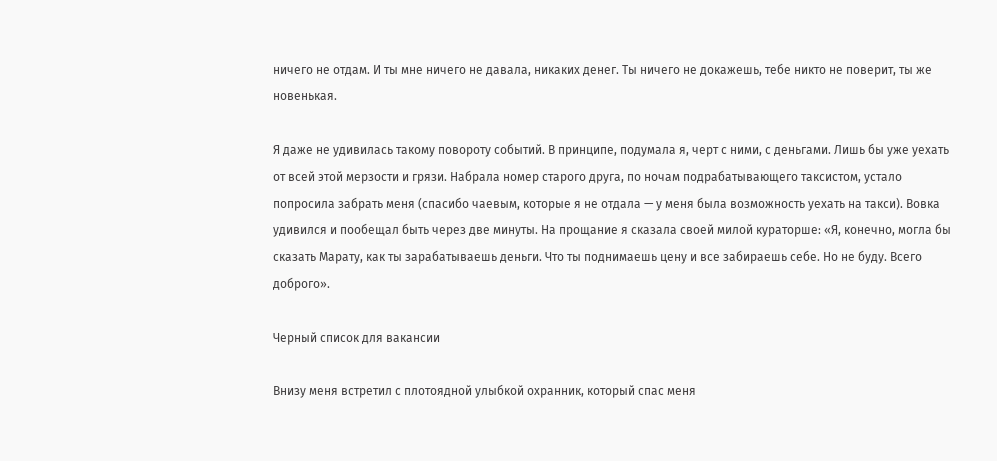ничего не отдам. И ты мне ничего не давала, никаких денег. Ты ничего не докажешь, тебе никто не поверит, ты же новенькая.

Я даже не удивилась такому повороту событий. В принципе, подумала я, черт с ними, с деньгами. Лишь бы уже уехать от всей этой мерзости и грязи. Набрала номер старого друга, по ночам подрабатывающего таксистом, устало попросила забрать меня (спасибо чаевым, которые я не отдала — у меня была возможность уехать на такси). Вовка удивился и пообещал быть через две минуты. На прощание я сказала своей милой кураторше: «Я, конечно, могла бы сказать Марату, как ты зарабатываешь деньги. Что ты поднимаешь цену и все забираешь себе. Но не буду. Всего доброго».

Черный список для вакансии

Внизу меня встретил с плотоядной улыбкой охранник, который спас меня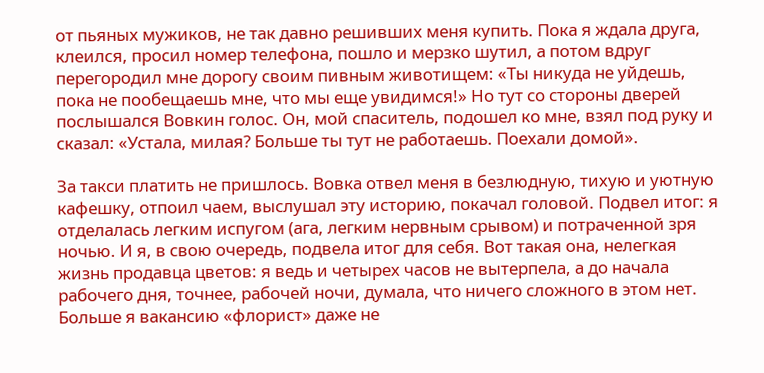от пьяных мужиков, не так давно решивших меня купить. Пока я ждала друга, клеился, просил номер телефона, пошло и мерзко шутил, а потом вдруг перегородил мне дорогу своим пивным животищем: «Ты никуда не уйдешь, пока не пообещаешь мне, что мы еще увидимся!» Но тут со стороны дверей послышался Вовкин голос. Он, мой спаситель, подошел ко мне, взял под руку и сказал: «Устала, милая? Больше ты тут не работаешь. Поехали домой».

За такси платить не пришлось. Вовка отвел меня в безлюдную, тихую и уютную кафешку, отпоил чаем, выслушал эту историю, покачал головой. Подвел итог: я отделалась легким испугом (ага, легким нервным срывом) и потраченной зря ночью. И я, в свою очередь, подвела итог для себя. Вот такая она, нелегкая жизнь продавца цветов: я ведь и четырех часов не вытерпела, а до начала рабочего дня, точнее, рабочей ночи, думала, что ничего сложного в этом нет. Больше я вакансию «флорист» даже не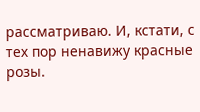рассматриваю. И, кстати, с тех пор ненавижу красные розы.